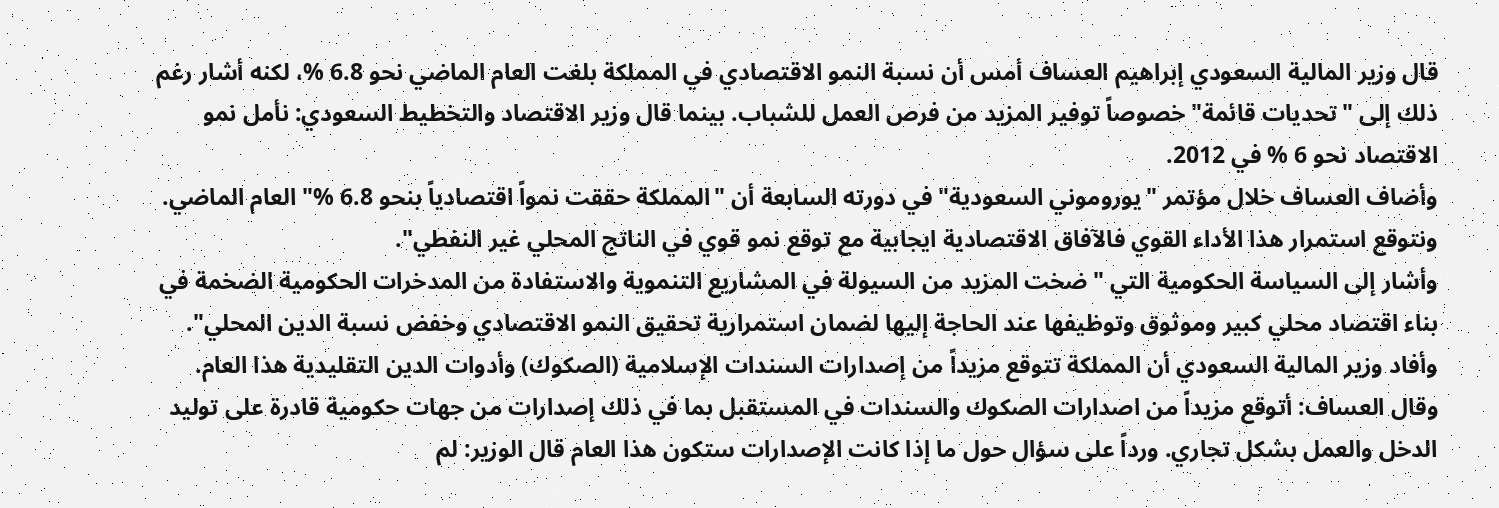قال وزير المالية السعودي إبراهيم العساف أمس أن نسبة النمو الاقتصادي في المملكة بلغت العام الماضي نحو 6.8 %، لكنه أشار رغم ذلك إلى "تحديات قائمة" خصوصاً توفير المزيد من فرص العمل للشباب. بينما قال وزير الاقتصاد والتخطيط السعودي: نأمل نمو الاقتصاد نحو 6 % في 2012.
وأضاف العساف خلال مؤتمر "يوروموني السعودية" في دورته السابعة أن "المملكة حققت نمواً اقتصادياً بنحو 6.8 %" العام الماضي. ونتوقع استمرار هذا الأداء القوي فالآفاق الاقتصادية ايجابية مع توقع نمو قوي في الناتج المحلي غير النفطي".
وأشار إلى السياسة الحكومية التي "ضخت المزيد من السيولة في المشاريع التنموية والاستفادة من المدخرات الحكومية الضخمة في بناء اقتصاد محلي كبير وموثوق وتوظيفها عند الحاجة إليها لضمان استمرارية تحقيق النمو الاقتصادي وخفض نسبة الدين المحلي".
وأفاد وزير المالية السعودي أن المملكة تتوقع مزيداً من إصدارات السندات الإسلامية (الصكوك) وأدوات الدين التقليدية هذا العام.
وقال العساف: أتوقع مزيداً من اصدارات الصكوك والسندات في المستقبل بما في ذلك إصدارات من جهات حكومية قادرة على توليد الدخل والعمل بشكل تجاري. ورداً على سؤال حول ما إذا كانت الإصدارات ستكون هذا العام قال الوزير: لم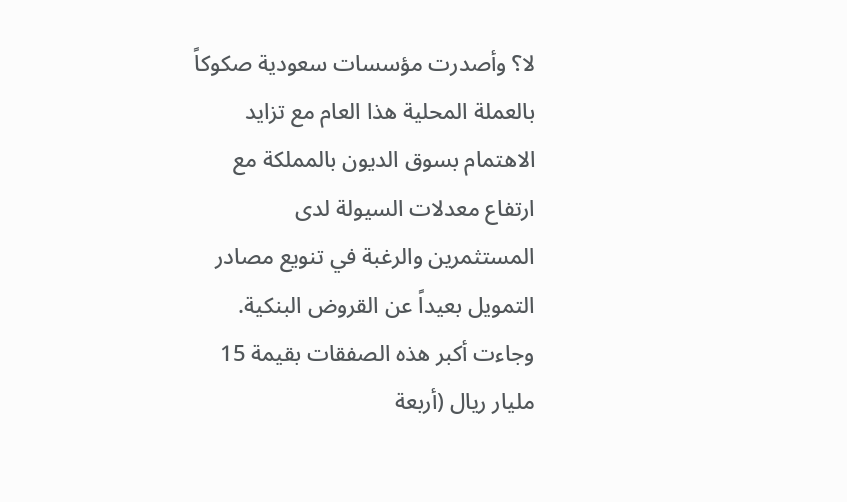لا؟ وأصدرت مؤسسات سعودية صكوكاً بالعملة المحلية هذا العام مع تزايد الاهتمام بسوق الديون بالمملكة مع ارتفاع معدلات السيولة لدى المستثمرين والرغبة في تنويع مصادر التمويل بعيداً عن القروض البنكية. وجاءت أكبر هذه الصفقات بقيمة 15 مليار ريال (أربعة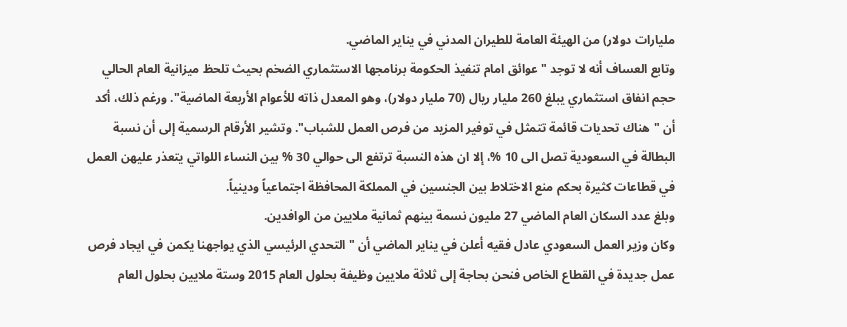مليارات دولار) من الهيئة العامة للطيران المدني في يناير الماضي.
وتابع العساف أنه لا توجد "عوائق امام تنفيذ الحكومة برنامجها الاستثماري الضخم بحيث تلحظ ميزانية العام الحالي حجم انفاق استثماري يبلغ 260 مليار ريال (70 مليار دولار)، وهو المعدل ذاته للأعوام الأربعة الماضية". ورغم ذلك، أكد أن "هناك تحديات قائمة تتمثل في توفير المزيد من فرص العمل للشباب". وتشير الأرقام الرسمية إلى أن نسبة البطالة في السعودية تصل الى 10 %، إلا ان هذه النسبة ترتفع الى حوالي 30 % بين النساء اللواتي يتعذر عليهن العمل في قطاعات كثيرة بحكم منع الاختلاط بين الجنسين في المملكة المحافظة اجتماعياً ودينياً.
وبلغ عدد السكان العام الماضي 27 مليون نسمة بينهم ثمانية ملايين من الوافدين.
وكان وزير العمل السعودي عادل فقيه أعلن في يناير الماضي أن "التحدي الرئيسي الذي يواجهنا يكمن في ايجاد فرص عمل جديدة في القطاع الخاص فنحن بحاجة إلى ثلاثة ملايين وظيفة بحلول العام 2015 وستة ملايين بحلول العام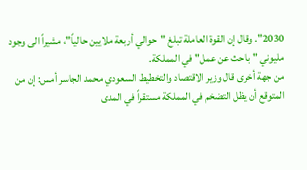2030". وقال إن القوة العاملة تبلغ "حوالي أربعة ملايين حالياً"، مشيراً الى وجود مليوني "باحث عن عمل" في المملكة.
من جهة أخرى قال وزير الاقتصاد والتخطيط السعودي محمد الجاسر أمس: إن من المتوقع أن يظل التضخم في المملكة مستقراً في المدى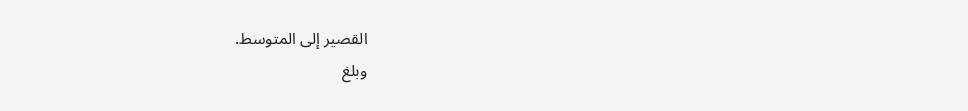القصير إلى المتوسط.
وبلغ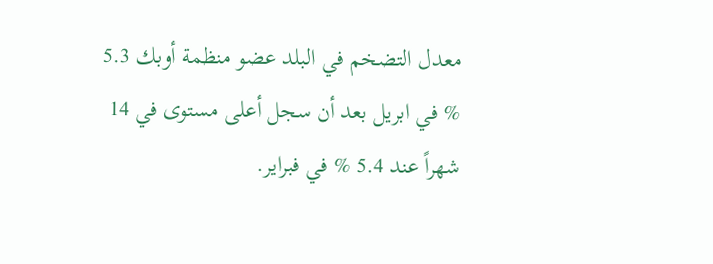معدل التضخم في البلد عضو منظمة أوبك 5.3 % في ابريل بعد أن سجل أعلى مستوى في 14 شهراً عند 5.4 % في فبراير.